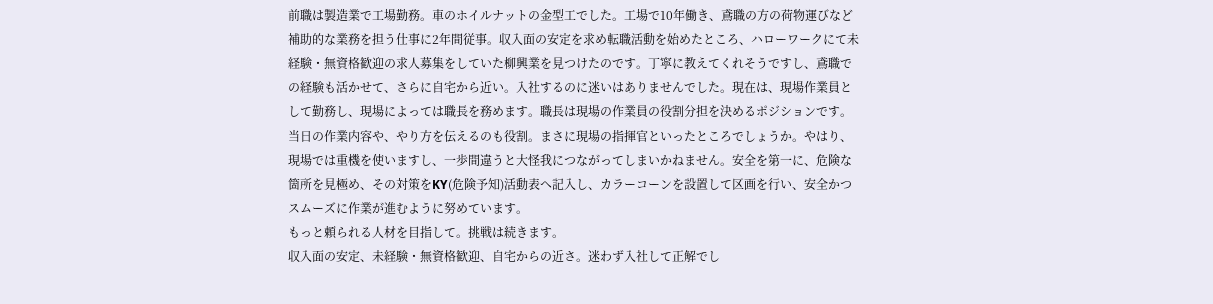前職は製造業で工場勤務。車のホイルナットの金型工でした。工場で10年働き、鳶職の方の荷物運びなど補助的な業務を担う仕事に2年間従事。収入面の安定を求め転職活動を始めたところ、ハローワークにて未経験・無資格歓迎の求人募集をしていた柳興業を見つけたのです。丁寧に教えてくれそうですし、鳶職での経験も活かせて、さらに自宅から近い。入社するのに迷いはありませんでした。現在は、現場作業員として勤務し、現場によっては職長を務めます。職長は現場の作業員の役割分担を決めるポジションです。当日の作業内容や、やり方を伝えるのも役割。まさに現場の指揮官といったところでしょうか。やはり、現場では重機を使いますし、一歩間違うと大怪我につながってしまいかねません。安全を第一に、危険な箇所を見極め、その対策をKY(危険予知)活動表へ記入し、カラーコーンを設置して区画を行い、安全かつスムーズに作業が進むように努めています。
もっと頼られる人材を目指して。挑戦は続きます。
収入面の安定、未経験・無資格歓迎、自宅からの近さ。迷わず入社して正解でし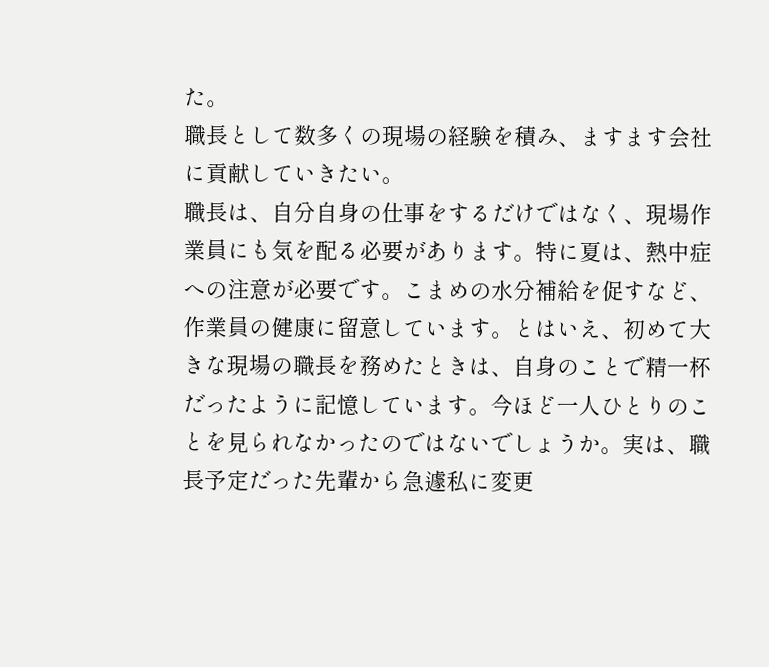た。
職長として数多くの現場の経験を積み、ますます会社に貢献していきたい。
職長は、自分自身の仕事をするだけではなく、現場作業員にも気を配る必要があります。特に夏は、熱中症への注意が必要です。こまめの水分補給を促すなど、作業員の健康に留意しています。とはいえ、初めて大きな現場の職長を務めたときは、自身のことで精一杯だったように記憶しています。今ほど一人ひとりのことを見られなかったのではないでしょうか。実は、職長予定だった先輩から急遽私に変更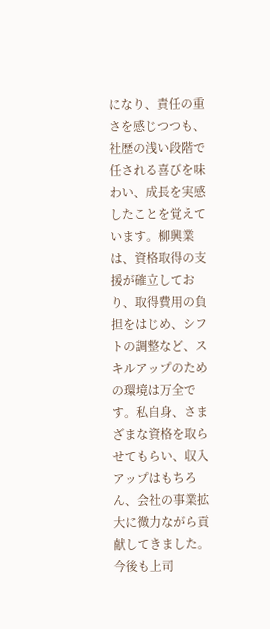になり、責任の重さを感じつつも、社歴の浅い段階で任される喜びを味わい、成長を実感したことを覚えています。柳興業は、資格取得の支援が確立しており、取得費用の負担をはじめ、シフトの調整など、スキルアップのための環境は万全です。私自身、さまざまな資格を取らせてもらい、収入アップはもちろん、会社の事業拡大に微力ながら貢献してきました。今後も上司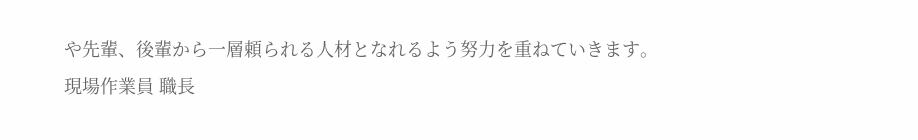や先輩、後輩から一層頼られる人材となれるよう努力を重ねていきます。
現場作業員 職長